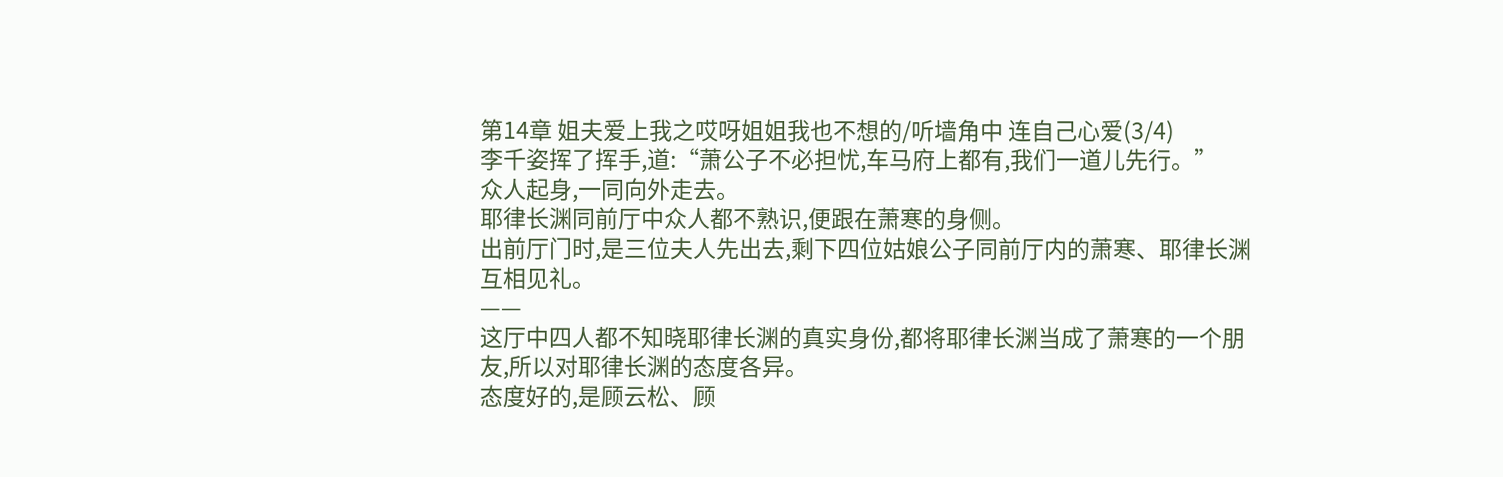第14章 姐夫爱上我之哎呀姐姐我也不想的/听墙角中 连自己心爱(3/4)
李千姿挥了挥手,道:“萧公子不必担忧,车马府上都有,我们一道儿先行。”
众人起身,一同向外走去。
耶律长渊同前厅中众人都不熟识,便跟在萧寒的身侧。
出前厅门时,是三位夫人先出去,剩下四位姑娘公子同前厅内的萧寒、耶律长渊互相见礼。
——
这厅中四人都不知晓耶律长渊的真实身份,都将耶律长渊当成了萧寒的一个朋友,所以对耶律长渊的态度各异。
态度好的,是顾云松、顾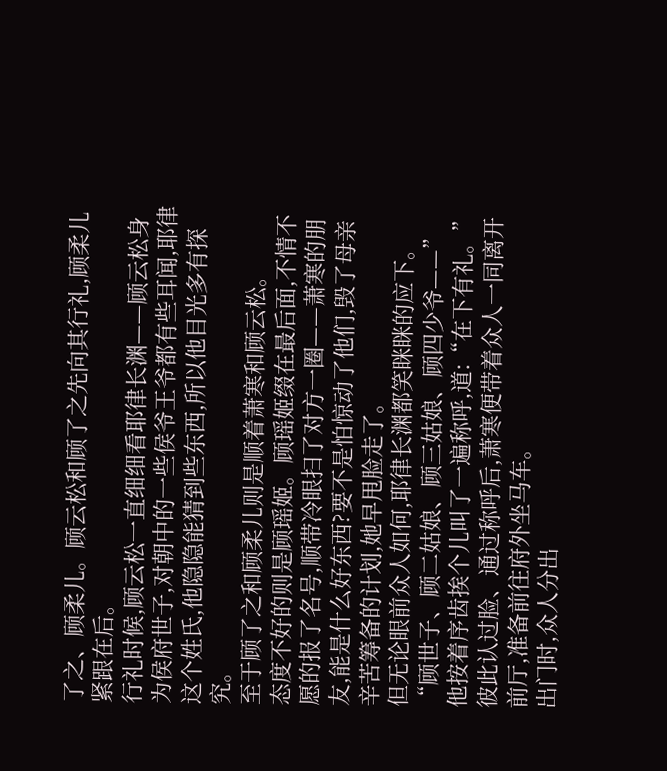了之、顾柔儿。顾云松和顾了之先向其行礼,顾柔儿紧跟在后。
行礼时候,顾云松一直细细看耶律长渊——顾云松身为侯府世子,对朝中的一些侯爷王爷都有些耳闻,耶律这个姓氏,他隐隐能猜到些东西,所以他目光多有探究。
至于顾了之和顾柔儿则是顺着萧寒和顾云松。
态度不好的则是顾瑶姬。顾瑶姬缀在最后面,不情不愿的报了名号,顺带冷眼扫了对方一圈——萧寒的朋友,能是什么好东西?要不是怕惊动了他们,毁了母亲辛苦筹备的计划,她早甩脸走了。
但无论眼前众人如何,耶律长渊都笑眯眯的应下。
“顾世子、顾二姑娘、顾三姑娘、顾四少爷——”他按着序齿挨个儿叫了一遍称呼,道:“在下有礼。”
彼此认过脸、通过称呼后,萧寒便带着众人一同离开前厅,准备前往府外坐马车。
出门时,众人分出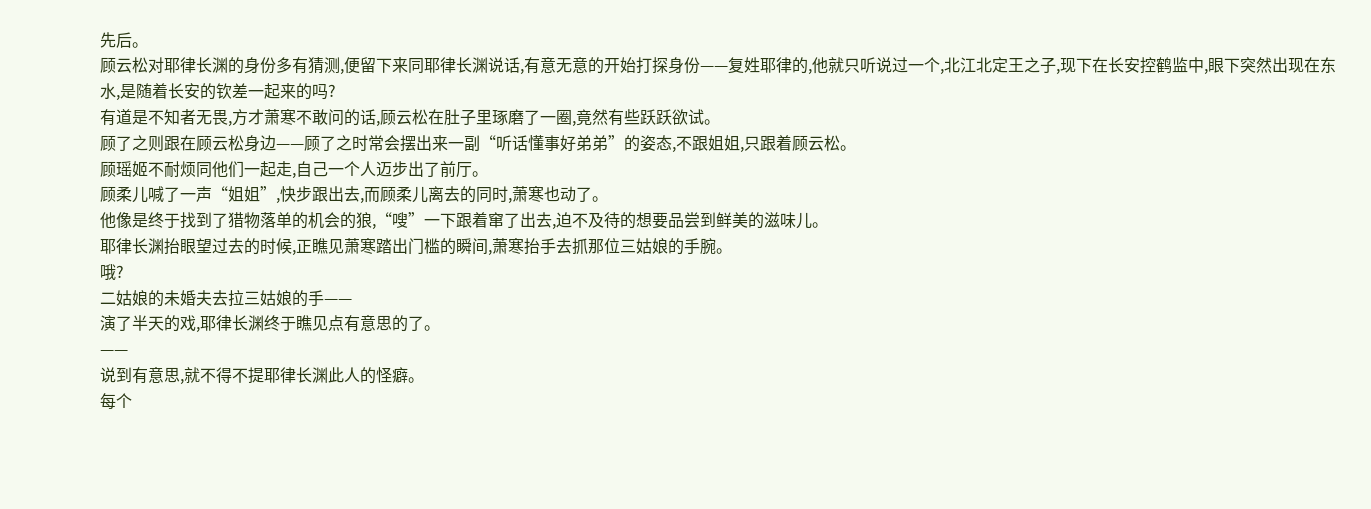先后。
顾云松对耶律长渊的身份多有猜测,便留下来同耶律长渊说话,有意无意的开始打探身份——复姓耶律的,他就只听说过一个,北江北定王之子,现下在长安控鹤监中,眼下突然出现在东水,是随着长安的钦差一起来的吗?
有道是不知者无畏,方才萧寒不敢问的话,顾云松在肚子里琢磨了一圈,竟然有些跃跃欲试。
顾了之则跟在顾云松身边——顾了之时常会摆出来一副“听话懂事好弟弟”的姿态,不跟姐姐,只跟着顾云松。
顾瑶姬不耐烦同他们一起走,自己一个人迈步出了前厅。
顾柔儿喊了一声“姐姐”,快步跟出去,而顾柔儿离去的同时,萧寒也动了。
他像是终于找到了猎物落单的机会的狼,“嗖”一下跟着窜了出去,迫不及待的想要品尝到鲜美的滋味儿。
耶律长渊抬眼望过去的时候,正瞧见萧寒踏出门槛的瞬间,萧寒抬手去抓那位三姑娘的手腕。
哦?
二姑娘的未婚夫去拉三姑娘的手——
演了半天的戏,耶律长渊终于瞧见点有意思的了。
——
说到有意思,就不得不提耶律长渊此人的怪癖。
每个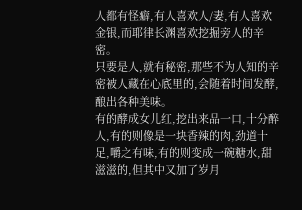人都有怪癖,有人喜欢人/妻,有人喜欢金银,而耶律长渊喜欢挖掘旁人的辛密。
只要是人,就有秘密,那些不为人知的辛密被人藏在心底里的,会随着时间发酵,酿出各种美味。
有的酵成女儿红,挖出来品一口,十分醉人,有的则像是一块香辣的肉,劲道十足,嚼之有味,有的则变成一碗糖水,甜滋滋的,但其中又加了岁月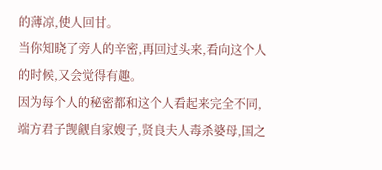的薄凉,使人回甘。
当你知晓了旁人的辛密,再回过头来,看向这个人的时候,又会觉得有趣。
因为每个人的秘密都和这个人看起来完全不同,端方君子觊觎自家嫂子,贤良夫人毒杀婆母,国之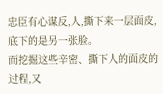忠臣有心谋反,人,撕下来一层面皮,底下的是另一张脸。
而挖掘这些辛密、撕下人的面皮的过程,又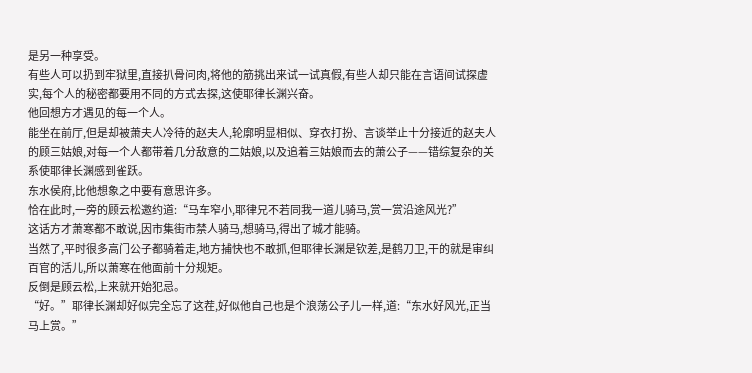是另一种享受。
有些人可以扔到牢狱里,直接扒骨问肉,将他的筋挑出来试一试真假,有些人却只能在言语间试探虚实,每个人的秘密都要用不同的方式去探,这使耶律长渊兴奋。
他回想方才遇见的每一个人。
能坐在前厅,但是却被萧夫人冷待的赵夫人,轮廓明显相似、穿衣打扮、言谈举止十分接近的赵夫人的顾三姑娘,对每一个人都带着几分敌意的二姑娘,以及追着三姑娘而去的萧公子——错综复杂的关系使耶律长渊感到雀跃。
东水侯府,比他想象之中要有意思许多。
恰在此时,一旁的顾云松邀约道:“马车窄小,耶律兄不若同我一道儿骑马,赏一赏沿途风光?”
这话方才萧寒都不敢说,因市集街市禁人骑马,想骑马,得出了城才能骑。
当然了,平时很多高门公子都骑着走,地方捕快也不敢抓,但耶律长渊是钦差,是鹤刀卫,干的就是审纠百官的活儿,所以萧寒在他面前十分规矩。
反倒是顾云松,上来就开始犯忌。
“好。”耶律长渊却好似完全忘了这茬,好似他自己也是个浪荡公子儿一样,道:“东水好风光,正当马上赏。”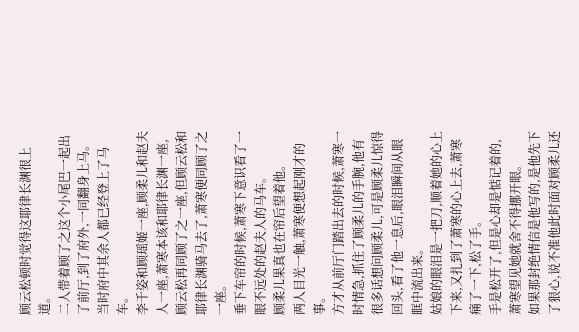顾云松顿时觉得这耶律长渊很上道。
二人带着顾了之这个小尾巴一起出了前厅,到了府外,一同翻身上马。
当时府中其余人都已经登上了马车。
李千姿和顾瑶姬一座,顾柔儿和赵夫人一座,萧寒本该和耶律长渊一座,顾云松再同顾了之一座,但顾云松和耶律长渊骑马去了,萧寒便同顾了之一座。
垂下车帘的时候,萧寒下意识看了一眼不远处的赵夫人的马车。
顾柔儿果真也在帘后望着他。
两人目光一触,萧寒便想起刚才的事。
方才从前厅门踏出去的时候,萧寒一时情急,抓住了顾柔儿的手腕,他有很多话想问顾柔儿,可是顾柔儿惊得回头,看了他一息后,眼泪瞬间从眼眶中流出来。
姑娘的眼泪是一把刀,顺着她的心上下来,又扎到了萧寒的心上去,萧寒痛了一下,松了手。
手是松开了,但是心却是惦记着的,萧寒望见她就舍不得挪开眼。
如果那封绝情信是他写的,是他先下了狠心,说不准他此时面对顾柔儿还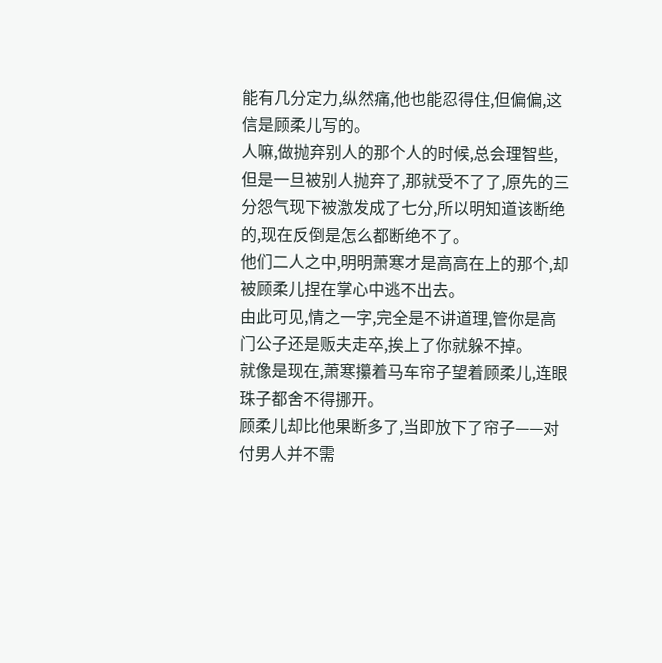能有几分定力,纵然痛,他也能忍得住,但偏偏,这信是顾柔儿写的。
人嘛,做抛弃别人的那个人的时候,总会理智些,但是一旦被别人抛弃了,那就受不了了,原先的三分怨气现下被激发成了七分,所以明知道该断绝的,现在反倒是怎么都断绝不了。
他们二人之中,明明萧寒才是高高在上的那个,却被顾柔儿捏在掌心中逃不出去。
由此可见,情之一字,完全是不讲道理,管你是高门公子还是贩夫走卒,挨上了你就躲不掉。
就像是现在,萧寒攥着马车帘子望着顾柔儿,连眼珠子都舍不得挪开。
顾柔儿却比他果断多了,当即放下了帘子——对付男人并不需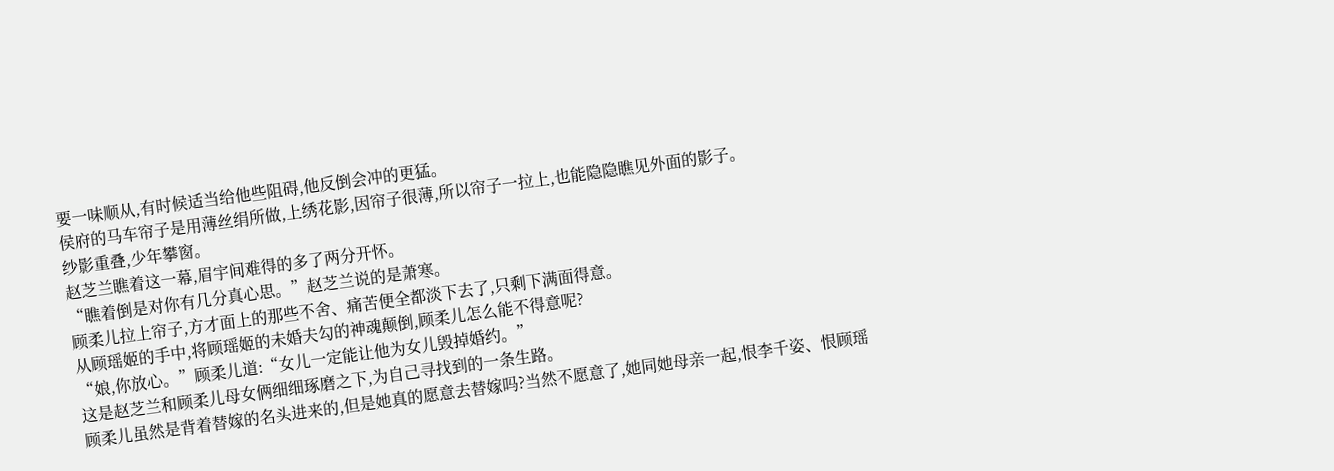要一味顺从,有时候适当给他些阻碍,他反倒会冲的更猛。
侯府的马车帘子是用薄丝绢所做,上绣花影,因帘子很薄,所以帘子一拉上,也能隐隐瞧见外面的影子。
纱影重叠,少年攀窗。
赵芝兰瞧着这一幕,眉宇间难得的多了两分开怀。
“瞧着倒是对你有几分真心思。”赵芝兰说的是萧寒。
顾柔儿拉上帘子,方才面上的那些不舍、痛苦便全都淡下去了,只剩下满面得意。
从顾瑶姬的手中,将顾瑶姬的未婚夫勾的神魂颠倒,顾柔儿怎么能不得意呢?
“娘,你放心。”顾柔儿道:“女儿一定能让他为女儿毁掉婚约。”
这是赵芝兰和顾柔儿母女俩细细琢磨之下,为自己寻找到的一条生路。
顾柔儿虽然是背着替嫁的名头进来的,但是她真的愿意去替嫁吗?当然不愿意了,她同她母亲一起,恨李千姿、恨顾瑶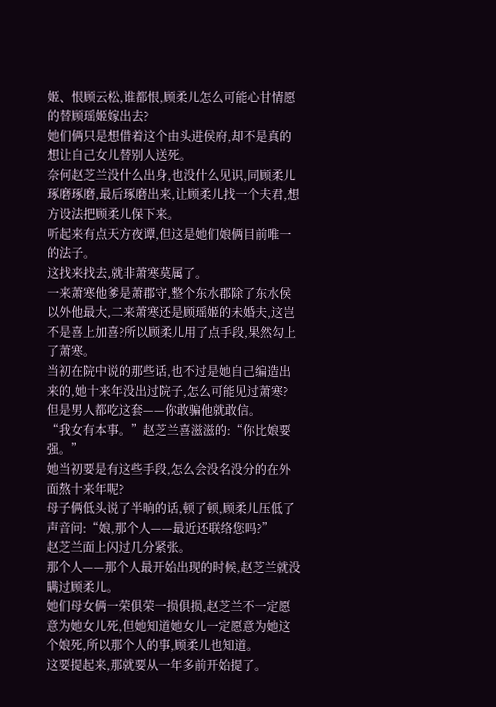姬、恨顾云松,谁都恨,顾柔儿怎么可能心甘情愿的替顾瑶姬嫁出去?
她们俩只是想借着这个由头进侯府,却不是真的想让自己女儿替别人送死。
奈何赵芝兰没什么出身,也没什么见识,同顾柔儿琢磨琢磨,最后琢磨出来,让顾柔儿找一个夫君,想方设法把顾柔儿保下来。
听起来有点天方夜谭,但这是她们娘俩目前唯一的法子。
这找来找去,就非萧寒莫属了。
一来萧寒他爹是萧郡守,整个东水郡除了东水侯以外他最大,二来萧寒还是顾瑶姬的未婚夫,这岂不是喜上加喜?所以顾柔儿用了点手段,果然勾上了萧寒。
当初在院中说的那些话,也不过是她自己编造出来的,她十来年没出过院子,怎么可能见过萧寒?
但是男人都吃这套——你敢骗他就敢信。
“我女有本事。”赵芝兰喜滋滋的:“你比娘要强。”
她当初要是有这些手段,怎么会没名没分的在外面熬十来年呢?
母子俩低头说了半晌的话,顿了顿,顾柔儿压低了声音问:“娘,那个人——最近还联络您吗?”
赵芝兰面上闪过几分紧张。
那个人——那个人最开始出现的时候,赵芝兰就没瞒过顾柔儿。
她们母女俩一荣俱荣一损俱损,赵芝兰不一定愿意为她女儿死,但她知道她女儿一定愿意为她这个娘死,所以那个人的事,顾柔儿也知道。
这要提起来,那就要从一年多前开始提了。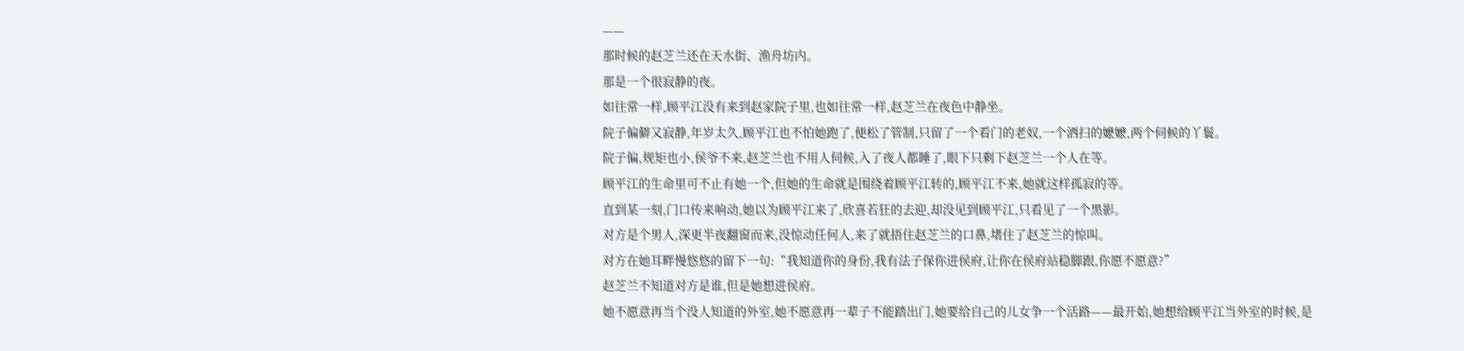——
那时候的赵芝兰还在天水街、渔舟坊内。
那是一个很寂静的夜。
如往常一样,顾平江没有来到赵家院子里,也如往常一样,赵芝兰在夜色中静坐。
院子偏僻又寂静,年岁太久,顾平江也不怕她跑了,便松了管制,只留了一个看门的老奴,一个洒扫的嬷嬷,两个伺候的丫鬟。
院子偏,规矩也小,侯爷不来,赵芝兰也不用人伺候,入了夜人都睡了,眼下只剩下赵芝兰一个人在等。
顾平江的生命里可不止有她一个,但她的生命就是围绕着顾平江转的,顾平江不来,她就这样孤寂的等。
直到某一刻,门口传来响动,她以为顾平江来了,欣喜若狂的去迎,却没见到顾平江,只看见了一个黑影。
对方是个男人,深更半夜翻窗而来,没惊动任何人,来了就捂住赵芝兰的口鼻,堵住了赵芝兰的惊叫。
对方在她耳畔慢悠悠的留下一句:“我知道你的身份,我有法子保你进侯府,让你在侯府站稳脚跟,你愿不愿意?”
赵芝兰不知道对方是谁,但是她想进侯府。
她不愿意再当个没人知道的外室,她不愿意再一辈子不能踏出门,她要给自己的儿女争一个活路——最开始,她想给顾平江当外室的时候,是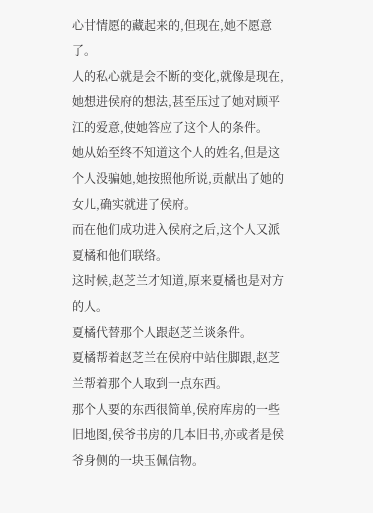心甘情愿的藏起来的,但现在,她不愿意了。
人的私心就是会不断的变化,就像是现在,她想进侯府的想法,甚至压过了她对顾平江的爱意,使她答应了这个人的条件。
她从始至终不知道这个人的姓名,但是这个人没骗她,她按照他所说,贡献出了她的女儿,确实就进了侯府。
而在他们成功进入侯府之后,这个人又派夏橘和他们联络。
这时候,赵芝兰才知道,原来夏橘也是对方的人。
夏橘代替那个人跟赵芝兰谈条件。
夏橘帮着赵芝兰在侯府中站住脚跟,赵芝兰帮着那个人取到一点东西。
那个人要的东西很简单,侯府库房的一些旧地图,侯爷书房的几本旧书,亦或者是侯爷身侧的一块玉佩信物。